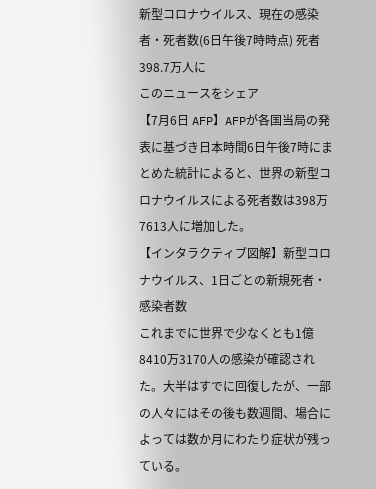新型コロナウイルス、現在の感染者・死者数(6日午後7時時点) 死者398.7万人に
このニュースをシェア
【7月6日 AFP】AFPが各国当局の発表に基づき日本時間6日午後7時にまとめた統計によると、世界の新型コロナウイルスによる死者数は398万7613人に増加した。
【インタラクティブ図解】新型コロナウイルス、1日ごとの新規死者・感染者数
これまでに世界で少なくとも1億8410万3170人の感染が確認された。大半はすでに回復したが、一部の人々にはその後も数週間、場合によっては数か月にわたり症状が残っている。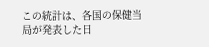この統計は、各国の保健当局が発表した日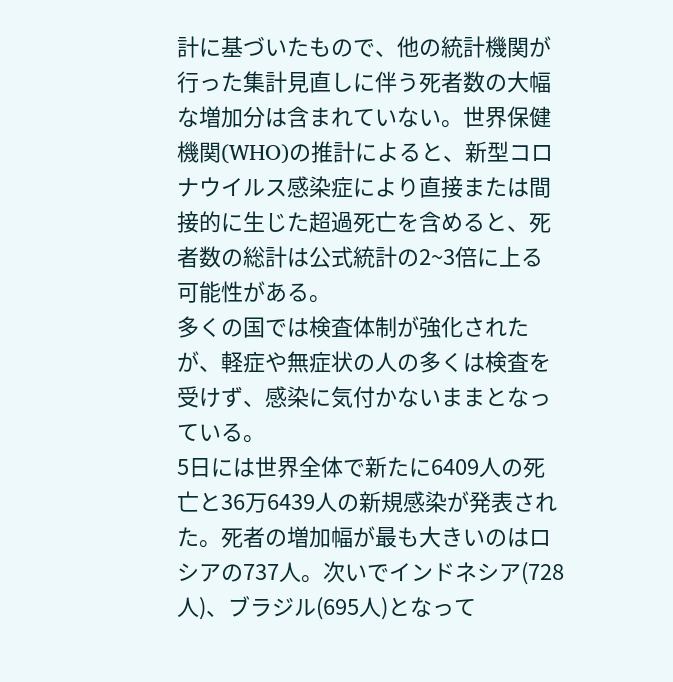計に基づいたもので、他の統計機関が行った集計見直しに伴う死者数の大幅な増加分は含まれていない。世界保健機関(WHO)の推計によると、新型コロナウイルス感染症により直接または間接的に生じた超過死亡を含めると、死者数の総計は公式統計の2~3倍に上る可能性がある。
多くの国では検査体制が強化されたが、軽症や無症状の人の多くは検査を受けず、感染に気付かないままとなっている。
5日には世界全体で新たに6409人の死亡と36万6439人の新規感染が発表された。死者の増加幅が最も大きいのはロシアの737人。次いでインドネシア(728人)、ブラジル(695人)となって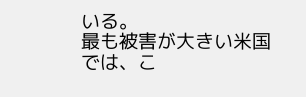いる。
最も被害が大きい米国では、こ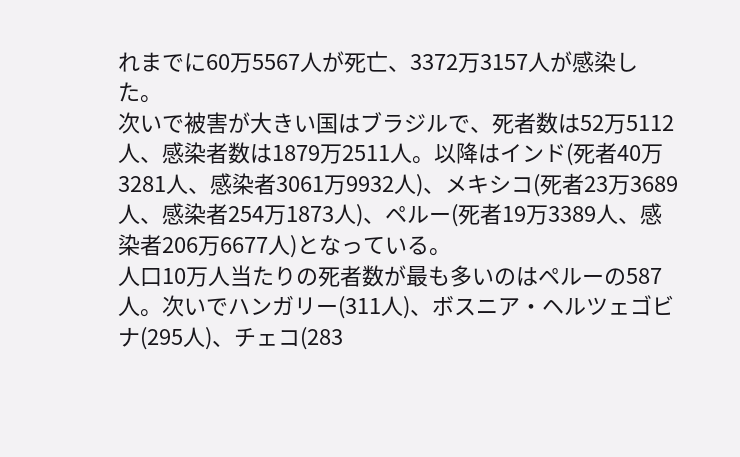れまでに60万5567人が死亡、3372万3157人が感染した。
次いで被害が大きい国はブラジルで、死者数は52万5112人、感染者数は1879万2511人。以降はインド(死者40万3281人、感染者3061万9932人)、メキシコ(死者23万3689人、感染者254万1873人)、ペルー(死者19万3389人、感染者206万6677人)となっている。
人口10万人当たりの死者数が最も多いのはペルーの587人。次いでハンガリー(311人)、ボスニア・ヘルツェゴビナ(295人)、チェコ(283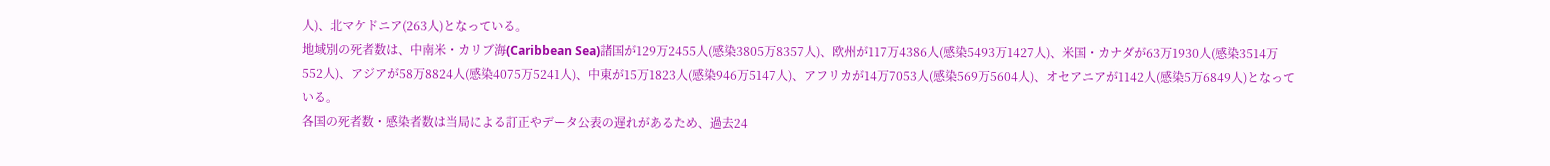人)、北マケドニア(263人)となっている。
地域別の死者数は、中南米・カリブ海(Caribbean Sea)諸国が129万2455人(感染3805万8357人)、欧州が117万4386人(感染5493万1427人)、米国・カナダが63万1930人(感染3514万552人)、アジアが58万8824人(感染4075万5241人)、中東が15万1823人(感染946万5147人)、アフリカが14万7053人(感染569万5604人)、オセアニアが1142人(感染5万6849人)となっている。
各国の死者数・感染者数は当局による訂正やデータ公表の遅れがあるため、過去24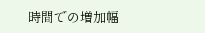時間での増加幅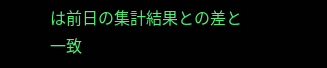は前日の集計結果との差と一致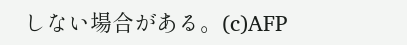しない場合がある。(c)AFP